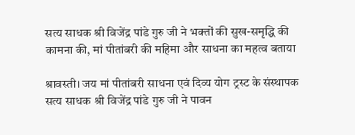सत्य साधक श्री विजेंद्र पांडे गुरु जी ने भक्तों की सुख-समृद्धि की कामना की, मां पीतांबरी की महिमा और साधना का महत्व बताया

श्रावस्ती। जय मां पीतांबरी साधना एवं दिव्य योग ट्रस्ट के संस्थापक सत्य साधक श्री विजेंद्र पांडे गुरु जी ने पावन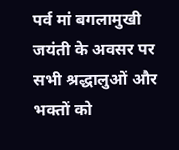पर्व मां बगलामुखी जयंती के अवसर पर सभी श्रद्धालुओं और भक्तों को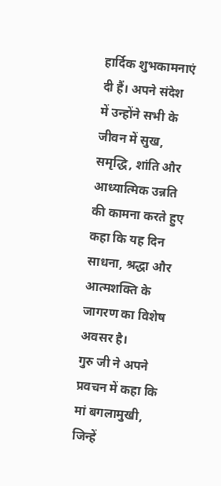हार्दिक शुभकामनाएं दी हैं। अपने संदेश में उन्होंने सभी के जीवन में सुख, समृद्धि, शांति और आध्यात्मिक उन्नति की कामना करते हुए कहा कि यह दिन साधना, श्रद्धा और आत्मशक्ति के जागरण का विशेष अवसर है।
गुरु जी ने अपने प्रवचन में कहा कि मां बगलामुखी, जिन्हें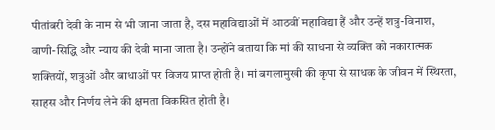पीतांबरी देवी के नाम से भी जाना जाता है, दस महाविद्याओं में आठवीं महाविद्या हैं और उन्हें शत्रु-विनाश, वाणी-सिद्धि और न्याय की देवी माना जाता है। उन्होंने बताया कि मां की साधना से व्यक्ति को नकारात्मक शक्तियों, शत्रुओं और बाधाओं पर विजय प्राप्त होती है। मां बगलामुखी की कृपा से साधक के जीवन में स्थिरता, साहस और निर्णय लेने की क्षमता विकसित होती है।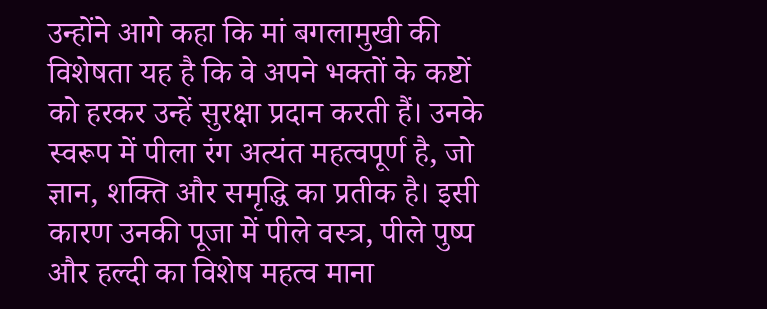उन्होंने आगे कहा कि मां बगलामुखी की विशेषता यह है कि वे अपने भक्तों के कष्टों को हरकर उन्हें सुरक्षा प्रदान करती हैं। उनके स्वरूप में पीला रंग अत्यंत महत्वपूर्ण है, जो ज्ञान, शक्ति और समृद्धि का प्रतीक है। इसी कारण उनकी पूजा में पीले वस्त्र, पीले पुष्प और हल्दी का विशेष महत्व माना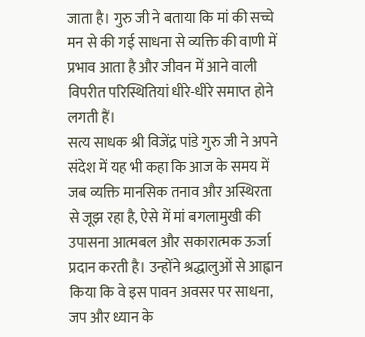जाता है। गुरु जी ने बताया कि मां की सच्चे मन से की गई साधना से व्यक्ति की वाणी में प्रभाव आता है और जीवन में आने वाली विपरीत परिस्थितियां धीरे-धीरे समाप्त होने लगती हैं।
सत्य साधक श्री विजेंद्र पांडे गुरु जी ने अपने संदेश में यह भी कहा कि आज के समय में जब व्यक्ति मानसिक तनाव और अस्थिरता से जूझ रहा है, ऐसे में मां बगलामुखी की उपासना आत्मबल और सकारात्मक ऊर्जा प्रदान करती है। उन्होंने श्रद्धालुओं से आह्वान किया कि वे इस पावन अवसर पर साधना, जप और ध्यान के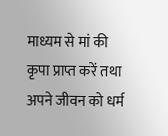माध्यम से मां की कृपा प्राप्त करें तथा अपने जीवन को धर्म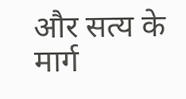और सत्य के मार्ग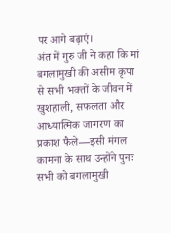पर आगे बढ़ाएं।
अंत में गुरु जी ने कहा कि मां बगलामुखी की असीम कृपा से सभी भक्तों के जीवन में खुशहाली, सफलता और आध्यात्मिक जागरण का प्रकाश फैले—इसी मंगल कामना के साथ उन्होंने पुनः सभी को बगलामुखी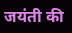जयंती की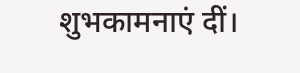शुभकामनाएं दीं।